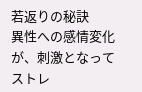若返りの秘訣
異性への感情変化が、刺激となってストレ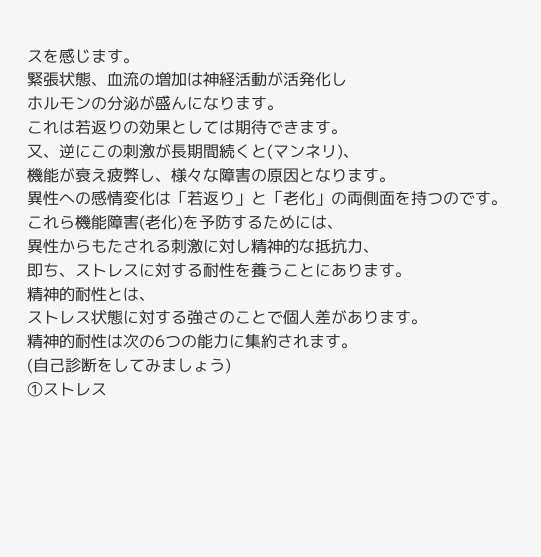スを感じます。
緊張状態、血流の増加は神経活動が活発化し
ホルモンの分泌が盛んになります。
これは若返りの効果としては期待できます。
又、逆にこの刺激が長期間続くと(マンネリ)、
機能が衰え疲弊し、様々な障害の原因となります。
異性への感情変化は「若返り」と「老化」の両側面を持つのです。
これら機能障害(老化)を予防するためには、
異性からもたされる刺激に対し精神的な抵抗力、
即ち、ストレスに対する耐性を養うことにあります。
精神的耐性とは、
ストレス状態に対する強さのことで個人差があります。
精神的耐性は次の6つの能力に集約されます。
(自己診断をしてみましょう)
①ストレス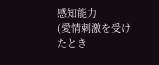感知能力
(愛情刺激を受けたとき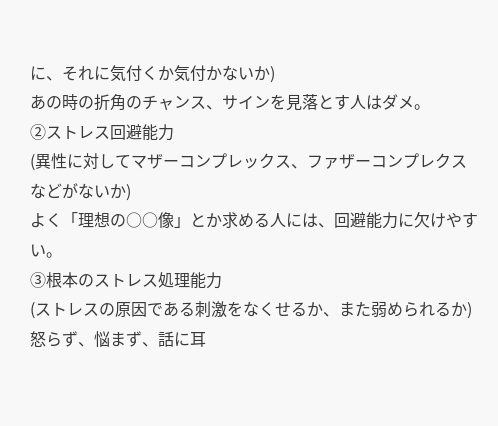に、それに気付くか気付かないか)
あの時の折角のチャンス、サインを見落とす人はダメ。
②ストレス回避能力
(異性に対してマザーコンプレックス、ファザーコンプレクスなどがないか)
よく「理想の○○像」とか求める人には、回避能力に欠けやすい。
③根本のストレス処理能力
(ストレスの原因である刺激をなくせるか、また弱められるか)
怒らず、悩まず、話に耳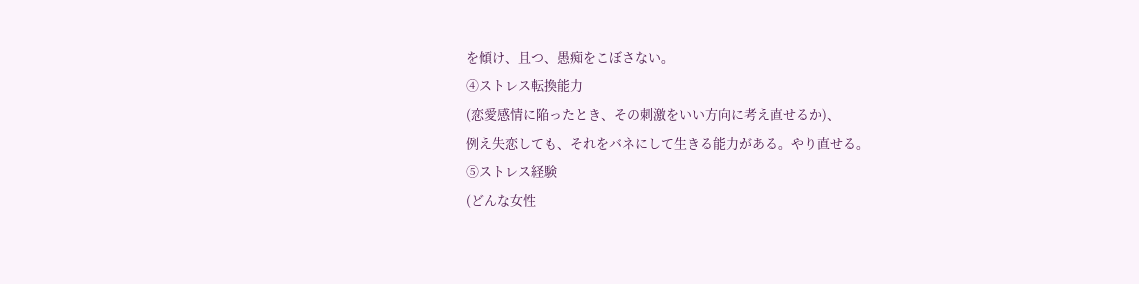を傾け、且つ、愚痴をこぼさない。
④ストレス転換能力
(恋愛感情に陥ったとき、その刺激をいい方向に考え直せるか)、
例え失恋しても、それをバネにして生きる能力がある。やり直せる。
⑤ストレス経験
(どんな女性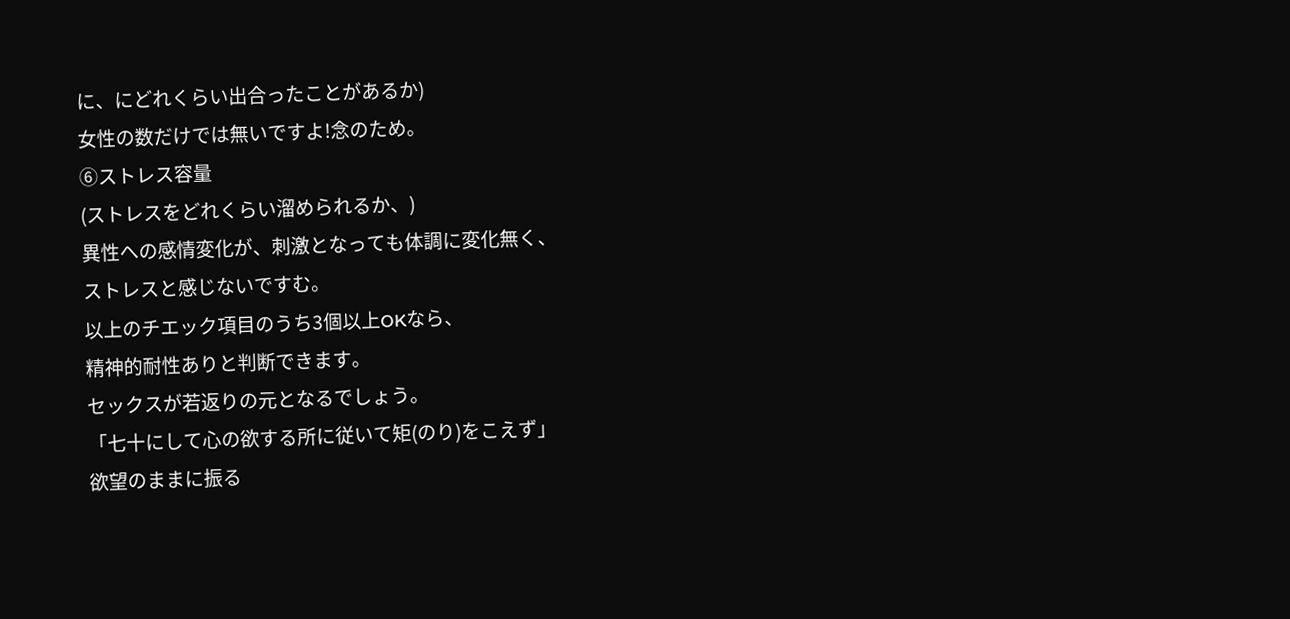に、にどれくらい出合ったことがあるか)
女性の数だけでは無いですよ!念のため。
⑥ストレス容量
(ストレスをどれくらい溜められるか、)
異性への感情変化が、刺激となっても体調に変化無く、
ストレスと感じないですむ。
以上のチエック項目のうち3個以上OKなら、
精神的耐性ありと判断できます。
セックスが若返りの元となるでしょう。
「七十にして心の欲する所に従いて矩(のり)をこえず」
欲望のままに振る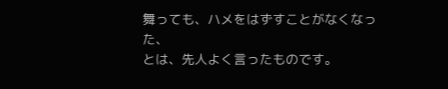舞っても、ハメをはずすことがなくなった、
とは、先人よく言ったものです。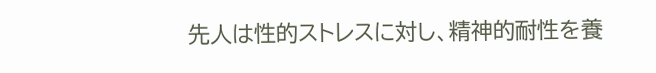先人は性的ストレスに対し、精神的耐性を養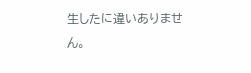生したに違いありません。